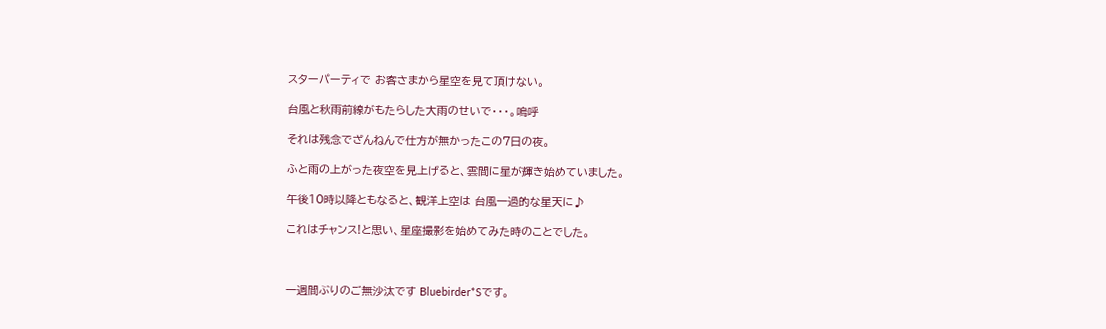スターパーティで お客さまから星空を見て頂けない。

台風と秋雨前線がもたらした大雨のせいで・・・。嗚呼

それは残念でざんねんで仕方が無かったこの7日の夜。

ふと雨の上がった夜空を見上げると、雲間に星が輝き始めていました。

午後10時以降ともなると、観洋上空は 台風一過的な星天に♪

これはチャンス!と思い、星座撮影を始めてみた時のことでした。



一週間ぶりのご無沙汰です Bluebirder*Sです。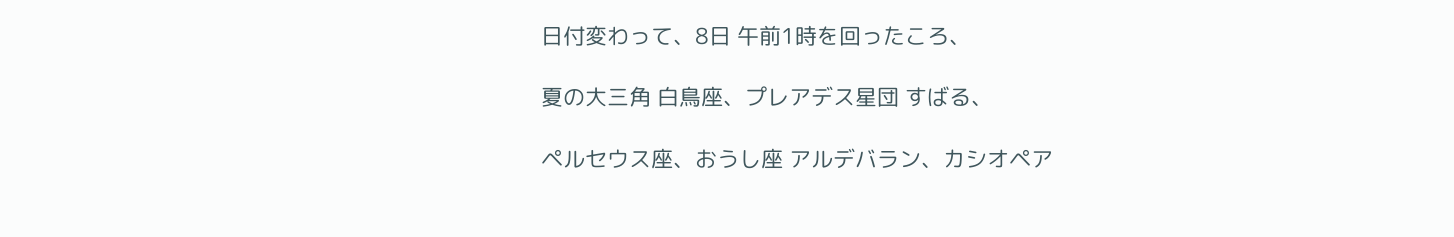日付変わって、8日 午前1時を回ったころ、

夏の大三角 白鳥座、プレアデス星団 すばる、

ペルセウス座、おうし座 アルデバラン、カシオペア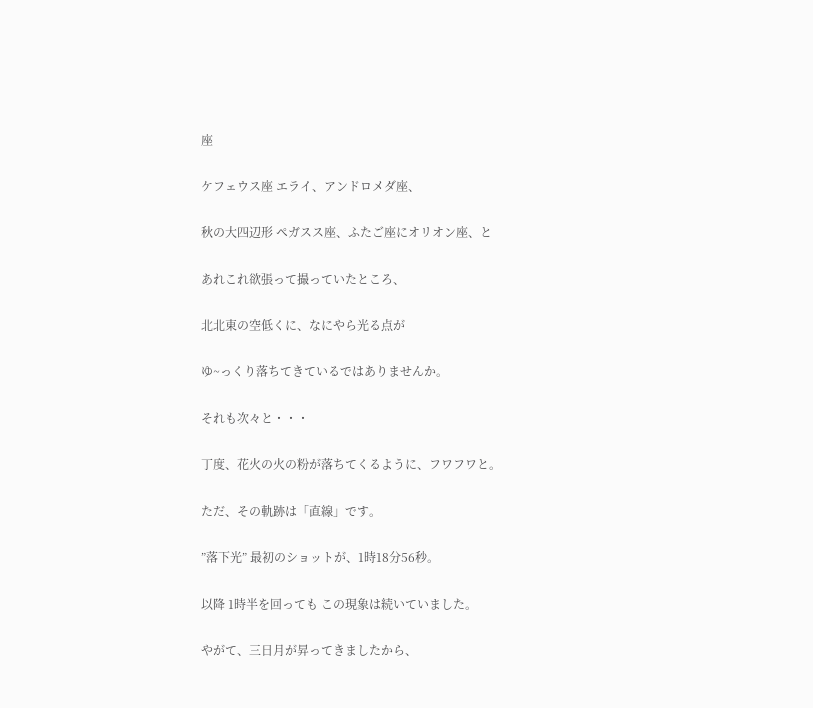座

ケフェウス座 エライ、アンドロメダ座、

秋の大四辺形 ペガスス座、ふたご座にオリオン座、と

あれこれ欲張って撮っていたところ、

北北東の空低くに、なにやら光る点が

ゆ~っくり落ちてきているではありませんか。

それも次々と・・・

丁度、花火の火の粉が落ちてくるように、フワフワと。

ただ、その軌跡は「直線」です。

”落下光” 最初のショットが、1時18分56秒。

以降 1時半を回っても この現象は続いていました。

やがて、三日月が昇ってきましたから、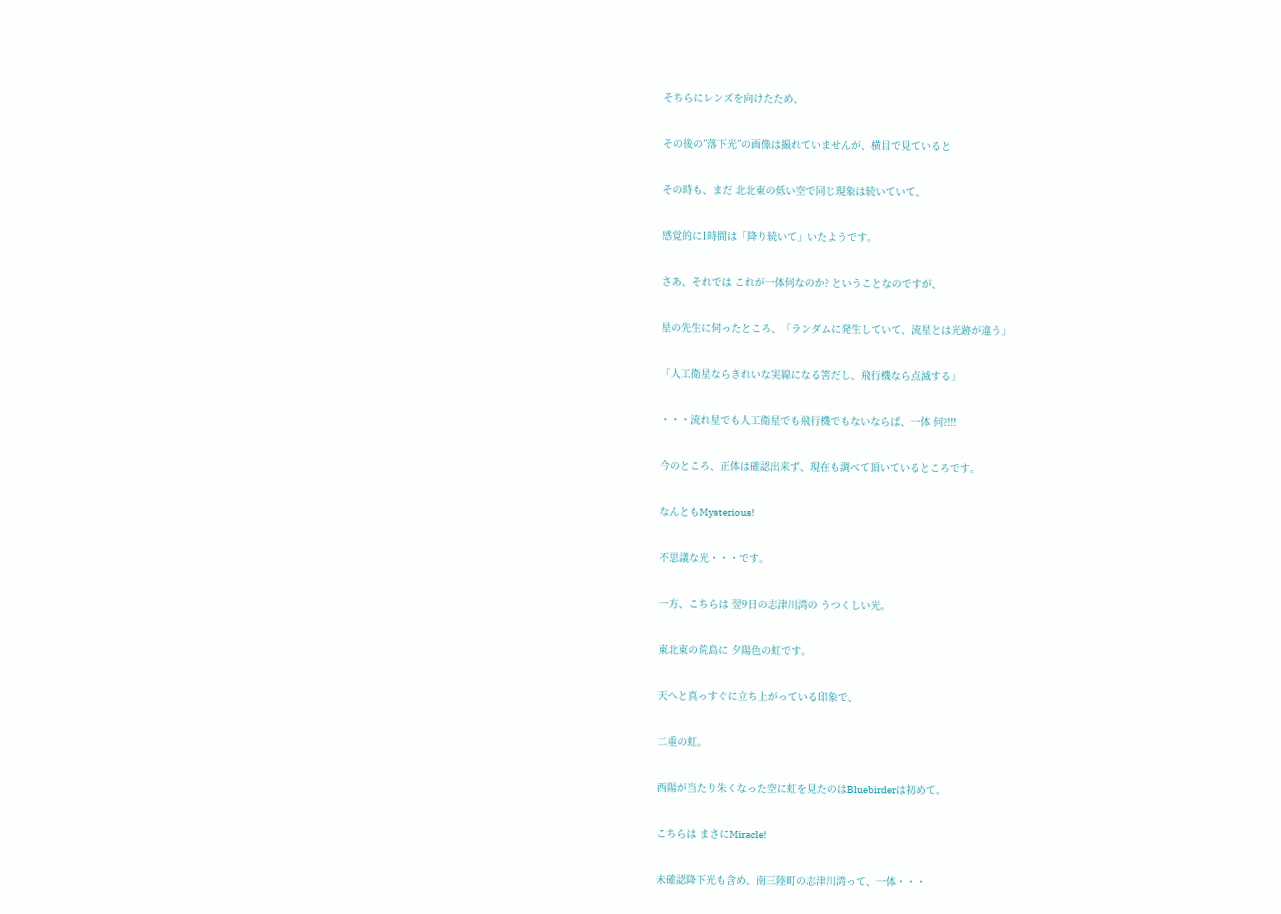そちらにレンズを向けたため、

その後の”落下光”の画像は撮れていませんが、横目で見ていると

その時も、まだ 北北東の低い空で同じ現象は続いていて、

感覚的に1時間は「降り続いて」いたようです。

さあ、それでは これが一体何なのか? ということなのですが、

星の先生に伺ったところ、「ランダムに発生していて、流星とは光跡が違う」

「人工衛星ならきれいな実線になる筈だし、飛行機なら点滅する」

・・・流れ星でも人工衛星でも飛行機でもないならば、一体 何?!!!

今のところ、正体は確認出来ず、現在も調べて頂いているところです。

なんともMysterious!

不思議な光・・・です。

一方、こちらは 翌9日の志津川湾の うつくしい光。

東北東の荒島に 夕陽色の虹です。

天へと真っすぐに立ち上がっている印象で、

二重の虹。

西陽が当たり朱くなった空に虹を見たのはBluebirderは初めて。

こちらは まさにMiracle!

未確認降下光も含め、南三陸町の志津川湾って、一体・・・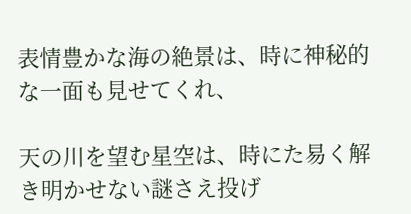表情豊かな海の絶景は、時に神秘的な一面も見せてくれ、

天の川を望む星空は、時にた易く解き明かせない謎さえ投げ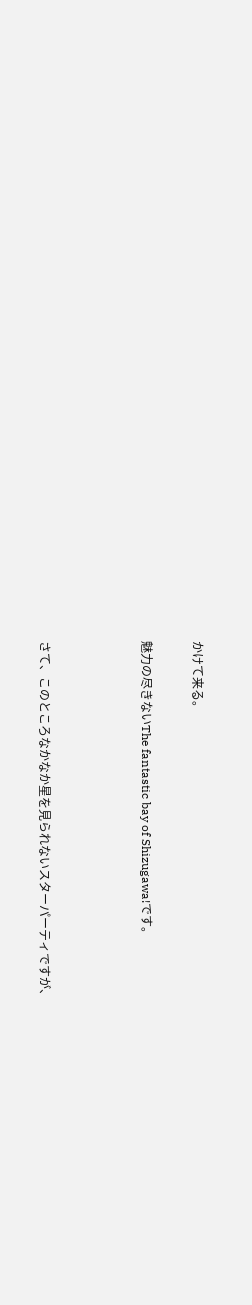かけて来る。

魅力の尽きないThe fantastic bay of Shizugawa!です。



さて、このところなかなか星を見られないスターパーティですが、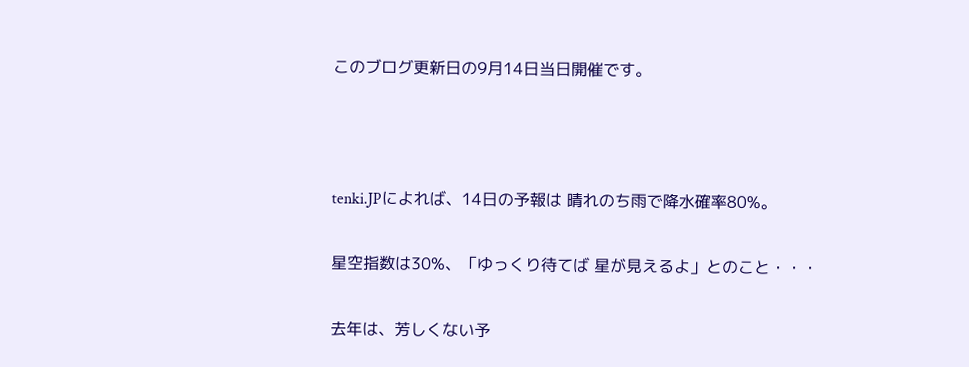このブログ更新日の9月14日当日開催です。



tenki.JPによれば、14日の予報は 晴れのち雨で降水確率80%。

星空指数は30%、「ゆっくり待てば 星が見えるよ」とのこと・・・

去年は、芳しくない予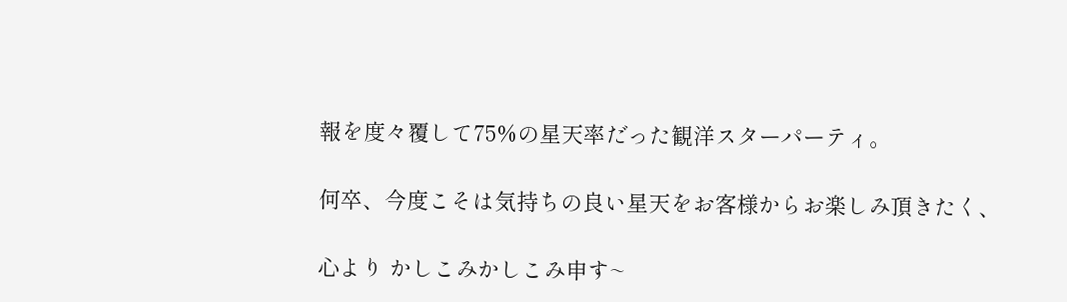報を度々覆して75%の星天率だった観洋スターパーティ。

何卒、今度こそは気持ちの良い星天をお客様からお楽しみ頂きたく、

心より かしこみかしこみ申す~